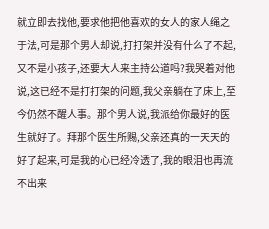就立即去找他,要求他把他喜欢的女人的家人绳之于法,可是那个男人却说,打打架并没有什么了不起,又不是小孩子,还要大人来主持公道吗?我哭着对他说,这已经不是打打架的问题,我父亲躺在了床上,至今仍然不醒人事。那个男人说,我派给你最好的医生就好了。拜那个医生所赐,父亲还真的一天天的好了起来,可是我的心已经冷透了,我的眼泪也再流不出来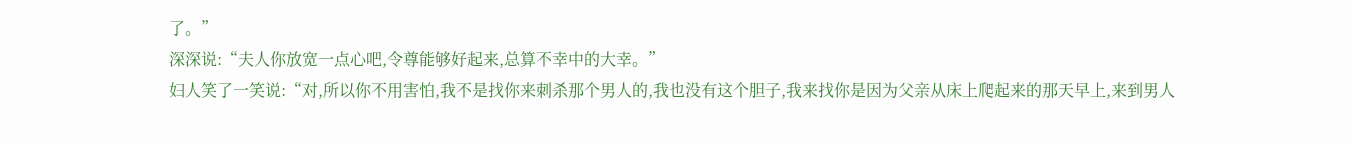了。”
深深说:“夫人你放宽一点心吧,令尊能够好起来,总算不幸中的大幸。”
妇人笑了一笑说:“对,所以你不用害怕,我不是找你来刺杀那个男人的,我也没有这个胆子,我来找你是因为父亲从床上爬起来的那天早上,来到男人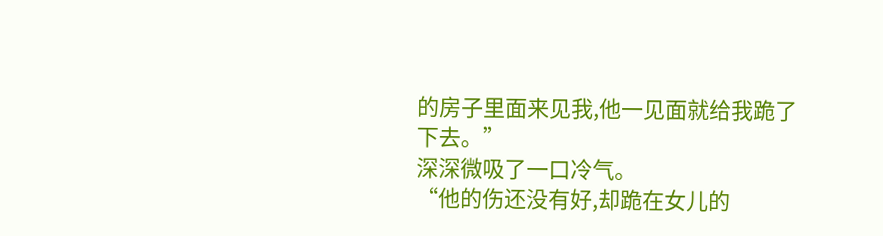的房子里面来见我,他一见面就给我跪了下去。”
深深微吸了一口冷气。
“他的伤还没有好,却跪在女儿的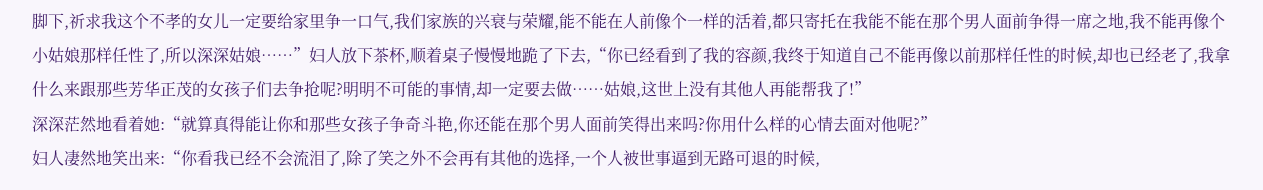脚下,祈求我这个不孝的女儿一定要给家里争一口气,我们家族的兴衰与荣耀,能不能在人前像个一样的活着,都只寄托在我能不能在那个男人面前争得一席之地,我不能再像个小姑娘那样任性了,所以深深姑娘……”妇人放下茶杯,顺着桌子慢慢地跪了下去,“你已经看到了我的容颜,我终于知道自己不能再像以前那样任性的时候,却也已经老了,我拿什么来跟那些芳华正茂的女孩子们去争抢呢?明明不可能的事情,却一定要去做……姑娘,这世上没有其他人再能帮我了!”
深深茫然地看着她:“就算真得能让你和那些女孩子争奇斗艳,你还能在那个男人面前笑得出来吗?你用什么样的心情去面对他呢?”
妇人凄然地笑出来:“你看我已经不会流泪了,除了笑之外不会再有其他的选择,一个人被世事逼到无路可退的时候,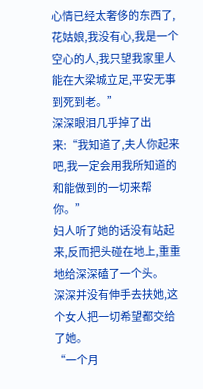心情已经太奢侈的东西了,花姑娘,我没有心,我是一个空心的人,我只望我家里人能在大梁城立足,平安无事到死到老。”
深深眼泪几乎掉了出来:“我知道了,夫人你起来吧,我一定会用我所知道的和能做到的一切来帮你。”
妇人听了她的话没有站起来,反而把头碰在地上,重重地给深深磕了一个头。
深深并没有伸手去扶她,这个女人把一切希望都交给了她。
“一个月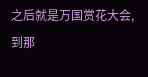之后就是万国赏花大会,到那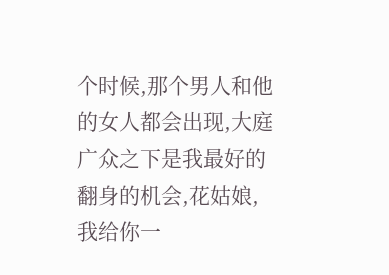个时候,那个男人和他的女人都会出现,大庭广众之下是我最好的翻身的机会,花姑娘,我给你一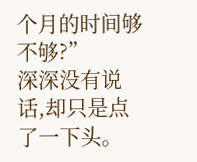个月的时间够不够?”
深深没有说话,却只是点了一下头。